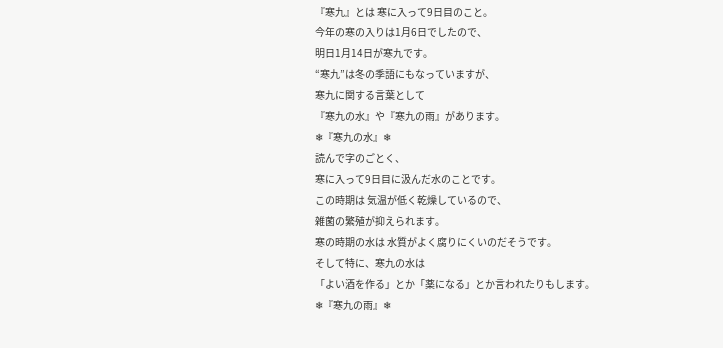『寒九』とは 寒に入って9日目のこと。
今年の寒の入りは1月6日でしたので、
明日1月14日が寒九です。
“寒九”は冬の季語にもなっていますが、
寒九に関する言葉として
『寒九の水』や『寒九の雨』があります。
❄『寒九の水』❄
読んで字のごとく、
寒に入って9日目に汲んだ水のことです。
この時期は 気温が低く乾燥しているので、
雑菌の繁殖が抑えられます。
寒の時期の水は 水質がよく腐りにくいのだそうです。
そして特に、寒九の水は
「よい酒を作る」とか「薬になる」とか言われたりもします。
❄『寒九の雨』❄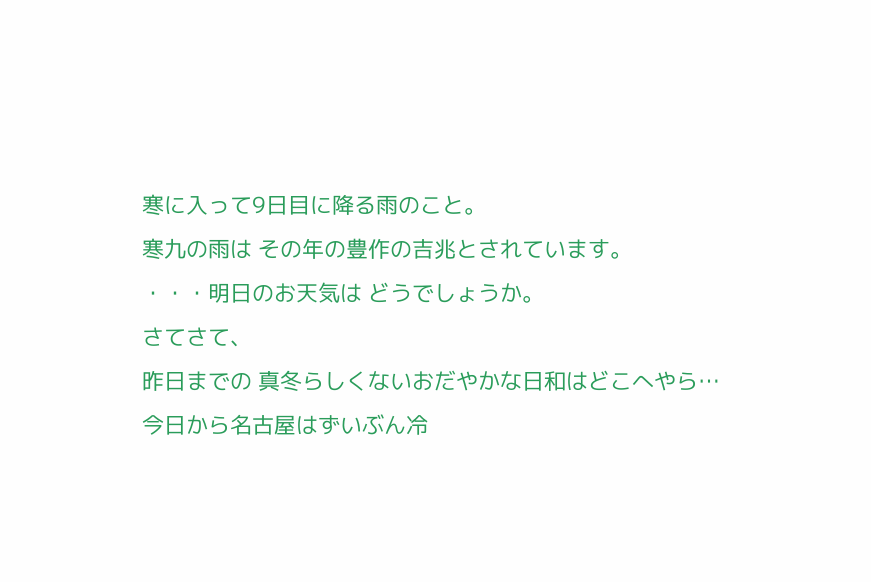寒に入って9日目に降る雨のこと。
寒九の雨は その年の豊作の吉兆とされています。
・・・明日のお天気は どうでしょうか。
さてさて、
昨日までの 真冬らしくないおだやかな日和はどこへやら…
今日から名古屋はずいぶん冷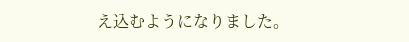え込むようになりました。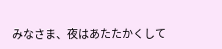みなさま、夜はあたたかくして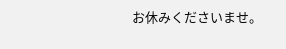お休みくださいませ。